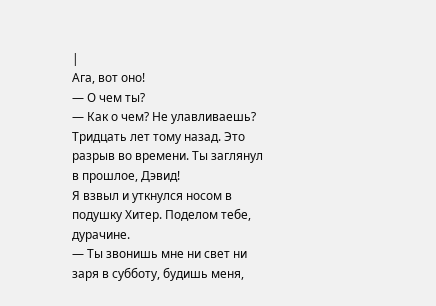|
Ага, вот оно!
— О чем ты?
— Как о чем? Не улавливаешь? Тридцать лет тому назад. Это разрыв во времени. Ты заглянул в прошлое, Дэвид!
Я взвыл и уткнулся носом в подушку Хитер. Поделом тебе, дурачине.
— Ты звонишь мне ни свет ни заря в субботу, будишь меня,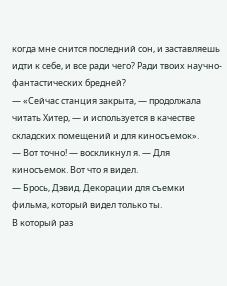когда мне снится последний сон, и заставляешь идти к себе, и все ради чего? Ради твоих научно-фантастических бредней?
— «Сейчас станция закрыта, — продолжала читать Хитер, — и используется в качестве складских помещений и для киносъемок».
— Вот точно! — воскликнул я. — Для киносъемок. Вот что я видел.
— Брось, Дэвид. Декорации для съемки фильма, который видел только ты.
В который раз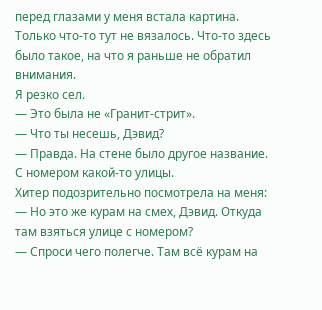перед глазами у меня встала картина. Только что-то тут не вязалось. Что-то здесь было такое, на что я раньше не обратил внимания.
Я резко сел.
— Это была не «Гранит-стрит».
— Что ты несешь, Дэвид?
— Правда. На стене было другое название. С номером какой-то улицы.
Хитер подозрительно посмотрела на меня:
— Но это же курам на смех, Дэвид. Откуда там взяться улице с номером?
— Спроси чего полегче. Там всё курам на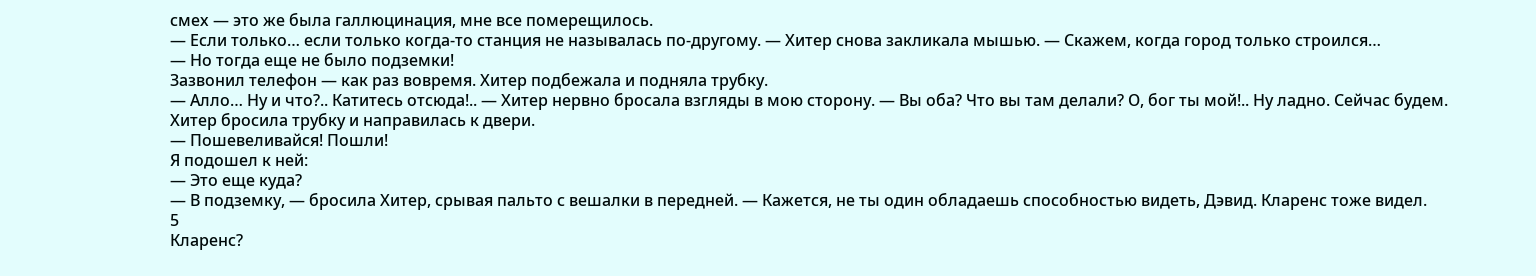смех — это же была галлюцинация, мне все померещилось.
— Если только… если только когда-то станция не называлась по-другому. — Хитер снова закликала мышью. — Скажем, когда город только строился…
— Но тогда еще не было подземки!
Зазвонил телефон — как раз вовремя. Хитер подбежала и подняла трубку.
— Алло… Ну и что?.. Катитесь отсюда!.. — Хитер нервно бросала взгляды в мою сторону. — Вы оба? Что вы там делали? О, бог ты мой!.. Ну ладно. Сейчас будем.
Хитер бросила трубку и направилась к двери.
— Пошевеливайся! Пошли!
Я подошел к ней:
— Это еще куда?
— В подземку, — бросила Хитер, срывая пальто с вешалки в передней. — Кажется, не ты один обладаешь способностью видеть, Дэвид. Кларенс тоже видел.
5
Кларенс?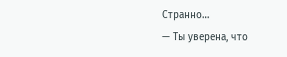Странно…
— Ты уверена, что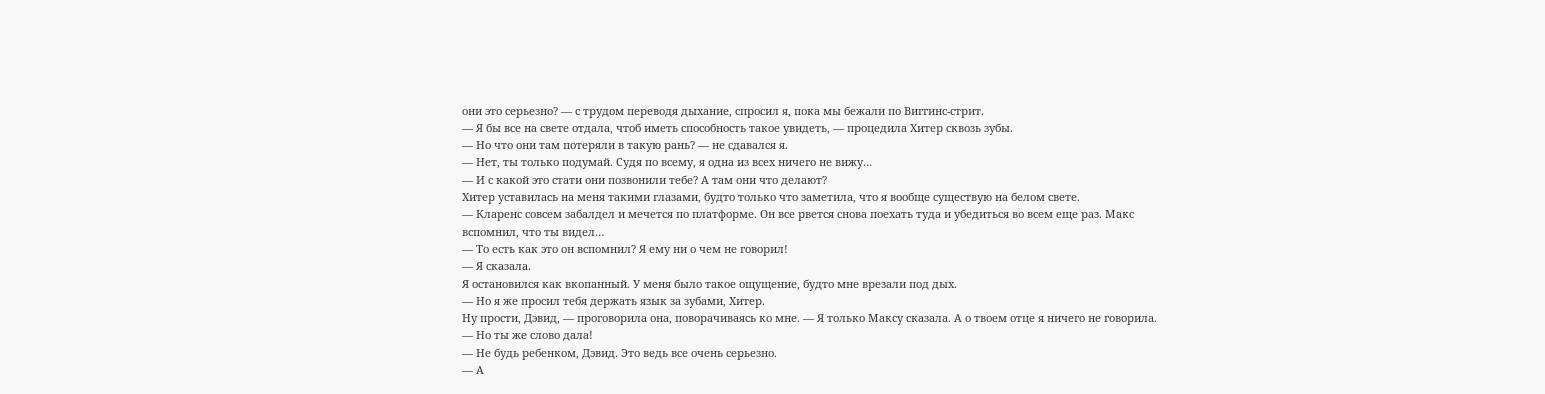они это серьезно? — с трудом переводя дыхание, спросил я, пока мы бежали по Виггинс-стрит.
— Я бы все на свете отдала, чтоб иметь способность такое увидеть, — процедила Хитер сквозь зубы.
— Но что они там потеряли в такую рань? — не сдавался я.
— Нет, ты только подумай. Судя по всему, я одна из всех ничего не вижу…
— И с какой это стати они позвонили тебе? А там они что делают?
Хитер уставилась на меня такими глазами, будто только что заметила, что я вообще существую на белом свете.
— Кларенс совсем забалдел и мечется по платформе. Он все рвется снова поехать туда и убедиться во всем еще раз. Макс вспомнил, что ты видел…
— То есть как это он вспомнил? Я ему ни о чем не говорил!
— Я сказала.
Я остановился как вкопанный. У меня было такое ощущение, будто мне врезали под дых.
— Но я же просил тебя держать язык за зубами, Хитер.
Ну прости, Дэвид, — проговорила она, поворачиваясь ко мне. — Я только Максу сказала. А о твоем отце я ничего не говорила.
— Но ты же слово дала!
— Не будь ребенком, Дэвид. Это ведь все очень серьезно.
— А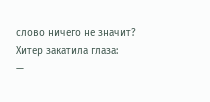слово ничего не значит?
Хитер закатила глаза:
—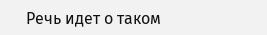Речь идет о таком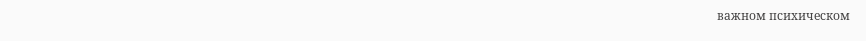важном психическом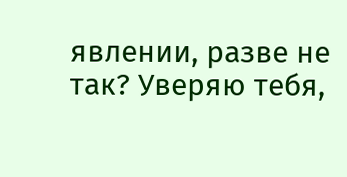явлении, разве не так? Уверяю тебя,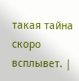такая тайна скоро всплывет. |